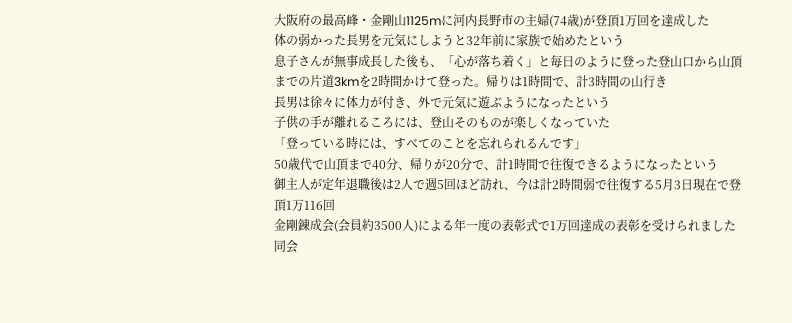大阪府の最高峰・金剛山1125mに河内長野市の主婦(74歳)が登頂1万回を達成した
体の弱かった長男を元気にしようと32年前に家族で始めたという
息子さんが無事成長した後も、「心が落ち着く」と毎日のように登った登山口から山頂までの片道3kmを2時間かけて登った。帰りは1時間で、計3時間の山行き
長男は徐々に体力が付き、外で元気に遊ぶようになったという
子供の手が離れるころには、登山そのものが楽しくなっていた
「登っている時には、すべてのことを忘れられるんです」
50歳代で山頂まで40分、帰りが20分で、計1時間で往復できるようになったという
御主人が定年退職後は2人で週5回ほど訪れ、今は計2時間弱で往復する5月3日現在で登頂1万116回
金剛錬成会(会員約3500人)による年一度の表彰式で1万回達成の表彰を受けられました
同会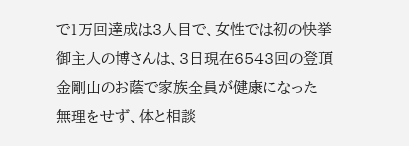で1万回達成は3人目で、女性では初の快挙
御主人の博さんは、3日現在6543回の登頂
金剛山のお蔭で家族全員が健康になった
無理をせず、体と相談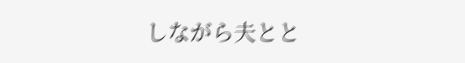しながら夫とと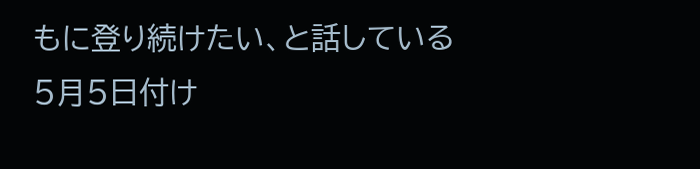もに登り続けたい、と話している
5月5日付け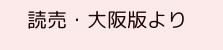読売・大阪版より